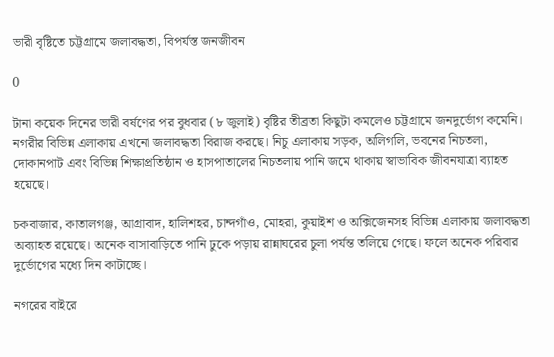ভারী বৃষ্টিতে চট্টগ্রামে জলাবদ্ধতা, বিপর্যস্ত জনজীবন

0

টানা কয়েক দিনের ভারী বর্ষণের পর বুধবার (৮ জুলাই) বৃষ্টির তীব্রতা কিছুটা কমলেও চট্টগ্রামে জনদুর্ভোগ কমেনি। নগরীর বিভিন্ন এলাকায় এখনো জলাবদ্ধতা বিরাজ করছে। নিচু এলাকায় সড়ক, অলিগলি, ভবনের নিচতলা, দোকানপাট এবং বিভিন্ন শিক্ষাপ্রতিষ্ঠান ও হাসপাতালের নিচতলায় পানি জমে থাকায় স্বাভাবিক জীবনযাত্রা ব্যাহত হয়েছে।

চকবাজার, কাতালগঞ্জ, আগ্রাবাদ, হালিশহর, চান্দগাঁও, মোহরা, কুয়াইশ ও অক্সিজেনসহ বিভিন্ন এলাকায় জলাবদ্ধতা অব্যাহত রয়েছে। অনেক বাসাবাড়িতে পানি ঢুকে পড়ায় রান্নাঘরের চুলা পর্যন্ত তলিয়ে গেছে। ফলে অনেক পরিবার দুর্ভোগের মধ্যে দিন কাটাচ্ছে।

নগরের বাইরে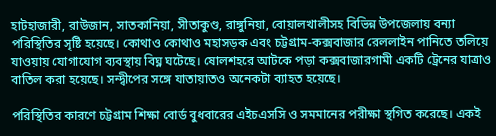হাটহাজারী, রাউজান, সাতকানিয়া, সীতাকুণ্ড, রাঙ্গুনিয়া, বোয়ালখালীসহ বিভিন্ন উপজেলায় বন্যা পরিস্থিতির সৃষ্টি হয়েছে। কোথাও কোথাও মহাসড়ক এবং চট্টগ্রাম-কক্সবাজার রেললাইন পানিতে তলিয়ে যাওয়ায় যোগাযোগ ব্যবস্থায় বিঘ্ন ঘটেছে। ষোলশহরে আটকে পড়া কক্সবাজারগামী একটি ট্রেনের যাত্রাও বাতিল করা হয়েছে। সন্দ্বীপের সঙ্গে যাতায়াতও অনেকটা ব্যাহত হয়েছে।

পরিস্থিতির কারণে চট্টগ্রাম শিক্ষা বোর্ড বুধবারের এইচএসসি ও সমমানের পরীক্ষা স্থগিত করেছে। একই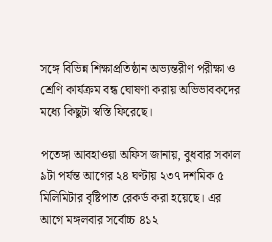সঙ্গে বিভিন্ন শিক্ষাপ্রতিষ্ঠান অভ্যন্তরীণ পরীক্ষা ও শ্রেণি কার্যক্রম বন্ধ ঘোষণা করায় অভিভাবকদের মধ্যে কিছুটা স্বস্তি ফিরেছে।

পতেঙ্গা আবহাওয়া অফিস জানায়, বুধবার সকাল ৯টা পর্যন্ত আগের ২৪ ঘণ্টায় ২৩৭ দশমিক ৫ মিলিমিটার বৃষ্টিপাত রেকর্ড করা হয়েছে। এর আগে মঙ্গলবার সর্বোচ্চ ৪১২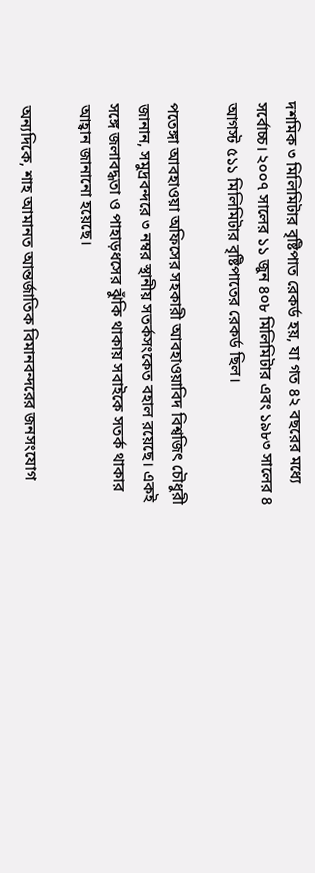দশমিক ৩ মিলিমিটার বৃষ্টিপাত রেকর্ড হয়, যা গত ৪২ বছরের মধ্যে সর্বোচ্চ। ২০০৭ সালের ১১ জুন ৪০৮ মিলিমিটার এবং ১৯৮৩ সালের ৪ আগস্ট ৫১১ মিলিমিটার বৃষ্টিপাতের রেকর্ড ছিল।

পতেঙ্গা আবহাওয়া অফিসের সহকারী আবহাওয়াবিদ বিশ্বজিৎ চৌধুরী জানান, সমুদ্রবন্দরে ৩ নম্বর স্থানীয় সতর্কসংকেত বহাল রয়েছে। একই সঙ্গে জলাবদ্ধতা ও পাহাড়ধসের ঝুঁকি থাকায় সবাইকে সতর্ক থাকার আহ্বান জানানো হয়েছে।

অন্যদিকে, শাহ আমানত আন্তর্জাতিক বিমানবন্দরের জনসংযোগ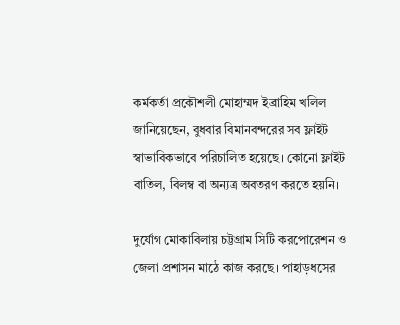কর্মকর্তা প্রকৌশলী মোহাম্মদ ইব্রাহিম খলিল জানিয়েছেন, বুধবার বিমানবন্দরের সব ফ্লাইট স্বাভাবিকভাবে পরিচালিত হয়েছে। কোনো ফ্লাইট বাতিল, বিলম্ব বা অন্যত্র অবতরণ করতে হয়নি।

দুর্যোগ মোকাবিলায় চট্টগ্রাম সিটি করপোরেশন ও জেলা প্রশাসন মাঠে কাজ করছে। পাহাড়ধসের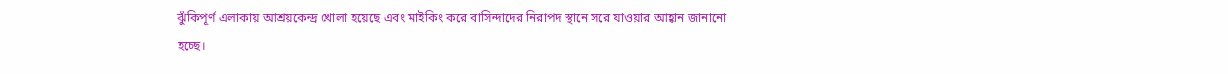ঝুঁকিপূর্ণ এলাকায় আশ্রয়কেন্দ্র খোলা হয়েছে এবং মাইকিং করে বাসিন্দাদের নিরাপদ স্থানে সরে যাওয়ার আহ্বান জানানো হচ্ছে।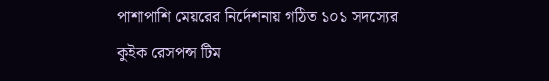পাশাপাশি মেয়রের নির্দেশনায় গঠিত ১০১ সদস্যের কুইক রেসপন্স টিম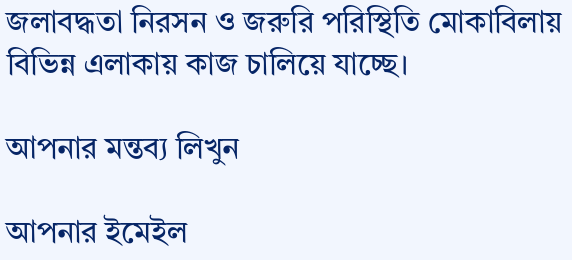জলাবদ্ধতা নিরসন ও জরুরি পরিস্থিতি মোকাবিলায় বিভিন্ন এলাকায় কাজ চালিয়ে যাচ্ছে।

আপনার মন্তব্য লিখুন

আপনার ইমেইল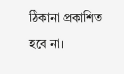ঠিকানা প্রকাশিত হবে না।